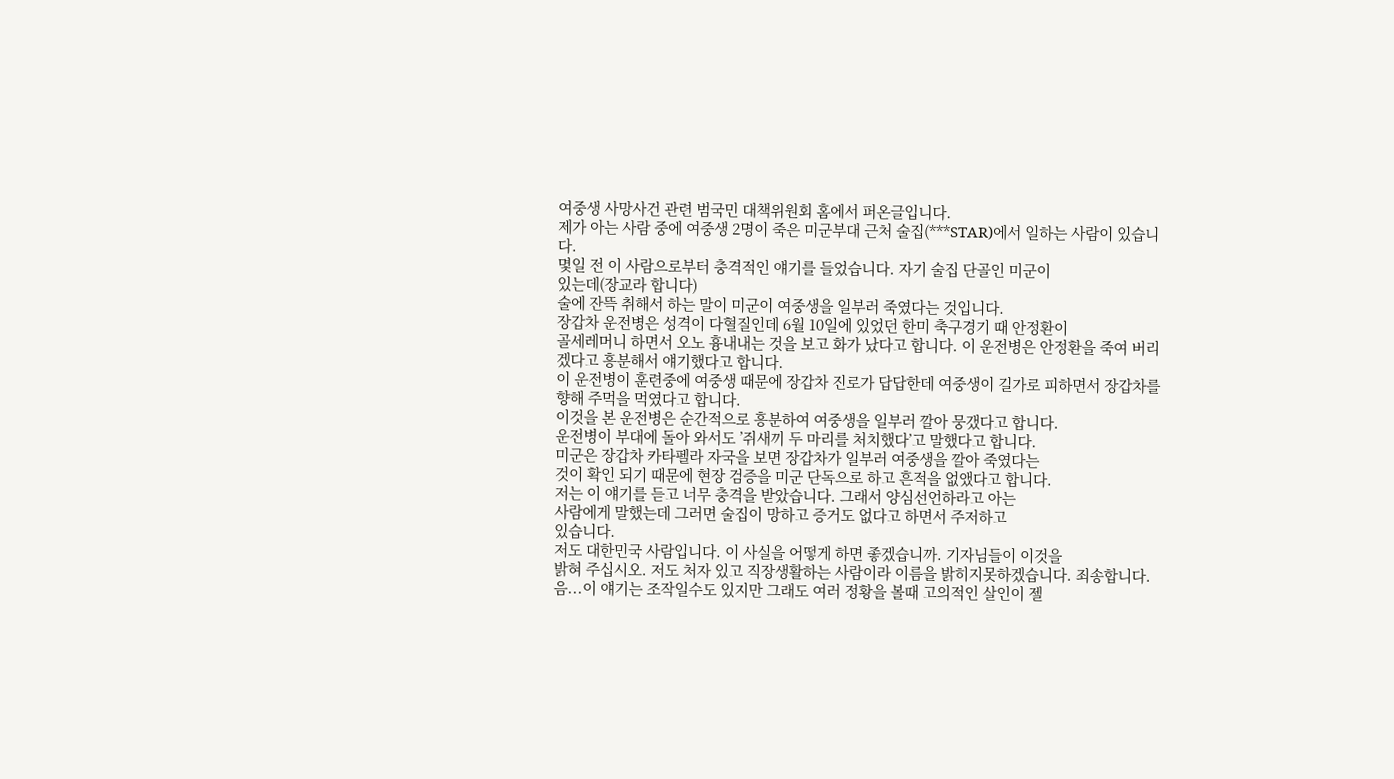여중생 사망사건 관련 범국민 대책위원회 홈에서 퍼온글입니다.
제가 아는 사람 중에 여중생 2명이 죽은 미군부대 근처 술집(***STAR)에서 일하는 사람이 있습니다.
몇일 전 이 사람으로부터 충격적인 얘기를 들었습니다. 자기 술집 단골인 미군이
있는데(장교라 합니다)
술에 잔뜩 취해서 하는 말이 미군이 여중생을 일부러 죽였다는 것입니다.
장갑차 운전병은 성격이 다혈질인데 6월 10일에 있었던 한미 축구경기 때 안정환이
골세레머니 하면서 오노 흉내내는 것을 보고 화가 났다고 합니다. 이 운전병은 안정환을 죽여 버리겠다고 흥분해서 얘기했다고 합니다.
이 운전병이 훈련중에 여중생 때문에 장갑차 진로가 답답한데 여중생이 길가로 피하면서 장갑차를 향해 주먹을 먹였다고 합니다.
이것을 본 운전병은 순간적으로 흥분하여 여중생을 일부러 깔아 뭉갰다고 합니다.
운전병이 부대에 돌아 와서도 ’쥐새끼 두 마리를 처치했다’고 말했다고 합니다.
미군은 장갑차 카타펠라 자국을 보면 장갑차가 일부러 여중생을 깔아 죽였다는
것이 확인 되기 때문에 현장 검증을 미군 단독으로 하고 흔적을 없앴다고 합니다.
저는 이 얘기를 듣고 너무 충격을 받았습니다. 그래서 양심선언하라고 아는
사람에게 말했는데 그러면 술집이 망하고 증거도 없다고 하면서 주저하고
있습니다.
저도 대한민국 사람입니다. 이 사실을 어떻게 하면 좋겠습니까. 기자님들이 이것을
밝혀 주십시오. 저도 처자 있고 직장생활하는 사람이라 이름을 밝히지못하겠습니다. 죄송합니다.
음...이 얘기는 조작일수도 있지만 그래도 여러 정황을 볼때 고의적인 살인이 젤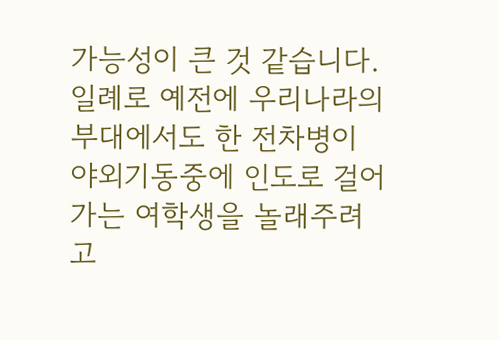가능성이 큰 것 같습니다.
일례로 예전에 우리나라의 부대에서도 한 전차병이 야외기동중에 인도로 걸어가는 여학생을 놀래주려고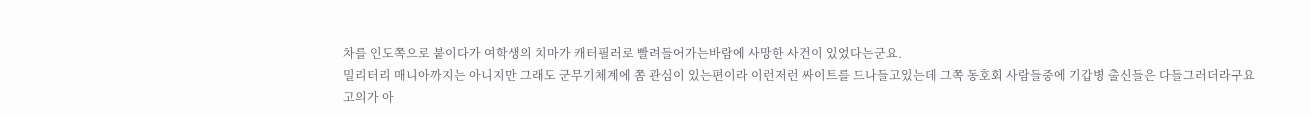차를 인도쪽으로 붙이다가 여학생의 치마가 캐터필러로 빨려들어가는바람에 사망한 사건이 있었다는군요.
밀리터리 매니아까지는 아니지만 그래도 군무기체계에 쫌 관심이 있는편이라 이런저런 싸이트를 드나들고있는데 그쪽 동호회 사람들중에 기갑병 출신들은 다들그러더라구요
고의가 아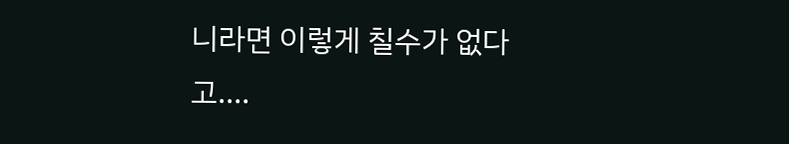니라면 이렇게 칠수가 없다고....